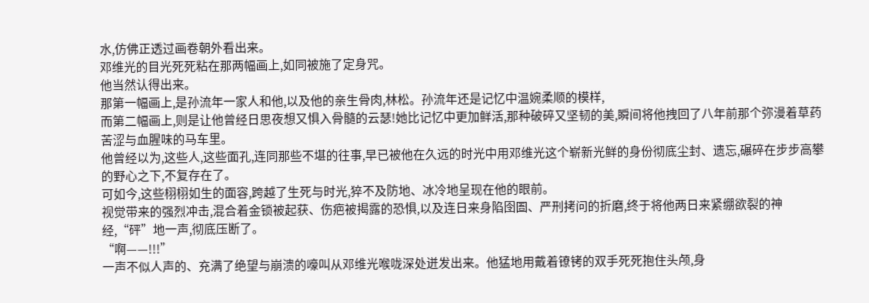水,仿佛正透过画卷朝外看出来。
邓维光的目光死死粘在那两幅画上,如同被施了定身咒。
他当然认得出来。
那第一幅画上,是孙流年一家人和他,以及他的亲生骨肉,林松。孙流年还是记忆中温婉柔顺的模样,
而第二幅画上,则是让他曾经日思夜想又惧入骨髓的云瑟!她比记忆中更加鲜活,那种破碎又坚韧的美,瞬间将他拽回了八年前那个弥漫着草药苦涩与血腥味的马车里。
他曾经以为,这些人,这些面孔,连同那些不堪的往事,早已被他在久远的时光中用邓维光这个崭新光鲜的身份彻底尘封、遗忘,碾碎在步步高攀的野心之下,不复存在了。
可如今,这些栩栩如生的面容,跨越了生死与时光,猝不及防地、冰冷地呈现在他的眼前。
视觉带来的强烈冲击,混合着金锁被起获、伤疤被揭露的恐惧,以及连日来身陷囹圄、严刑拷问的折磨,终于将他两日来紧绷欲裂的神经,“砰”地一声,彻底压断了。
“啊——!!!”
一声不似人声的、充满了绝望与崩溃的嚎叫从邓维光喉咙深处迸发出来。他猛地用戴着镣铐的双手死死抱住头颅,身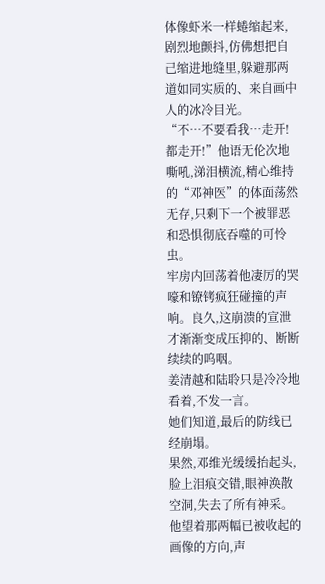体像虾米一样蜷缩起来,剧烈地颤抖,仿佛想把自己缩进地缝里,躲避那两道如同实质的、来自画中人的冰冷目光。
“不…不要看我…走开!都走开!”他语无伦次地嘶吼,涕泪横流,精心维持的“邓神医”的体面荡然无存,只剩下一个被罪恶和恐惧彻底吞噬的可怜虫。
牢房内回荡着他凄厉的哭嚎和镣铐疯狂碰撞的声响。良久,这崩溃的宣泄才渐渐变成压抑的、断断续续的呜咽。
姜清越和陆聆只是冷冷地看着,不发一言。
她们知道,最后的防线已经崩塌。
果然,邓维光缓缓抬起头,脸上泪痕交错,眼神涣散空洞,失去了所有神采。他望着那两幅已被收起的画像的方向,声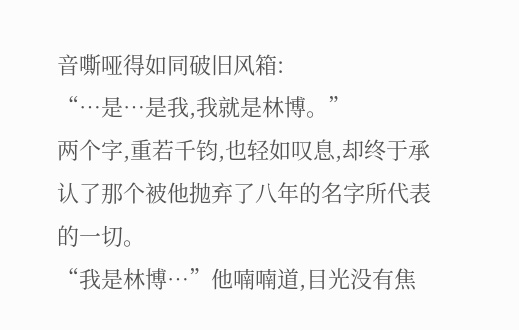音嘶哑得如同破旧风箱:
“…是…是我,我就是林博。”
两个字,重若千钧,也轻如叹息,却终于承认了那个被他抛弃了八年的名字所代表的一切。
“我是林博…”他喃喃道,目光没有焦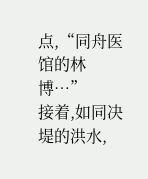点,“同舟医馆的林博…”
接着,如同决堤的洪水,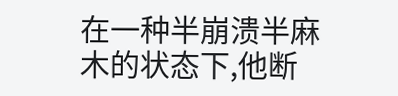在一种半崩溃半麻木的状态下,他断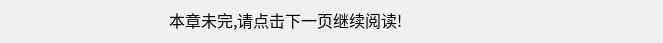本章未完,请点击下一页继续阅读!